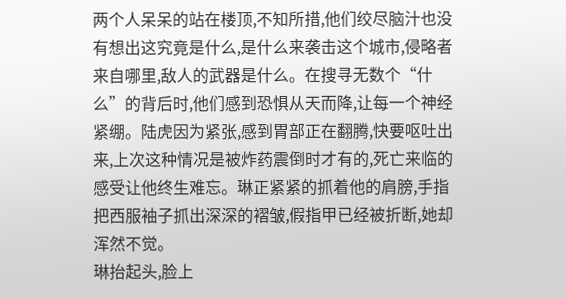两个人呆呆的站在楼顶,不知所措,他们绞尽脑汁也没有想出这究竟是什么,是什么来袭击这个城市,侵略者来自哪里,敌人的武器是什么。在搜寻无数个“什么”的背后时,他们感到恐惧从天而降,让每一个神经紧绷。陆虎因为紧张,感到胃部正在翻腾,快要呕吐出来,上次这种情况是被炸药震倒时才有的,死亡来临的感受让他终生难忘。琳正紧紧的抓着他的肩膀,手指把西服袖子抓出深深的褶皱,假指甲已经被折断,她却浑然不觉。
琳抬起头,脸上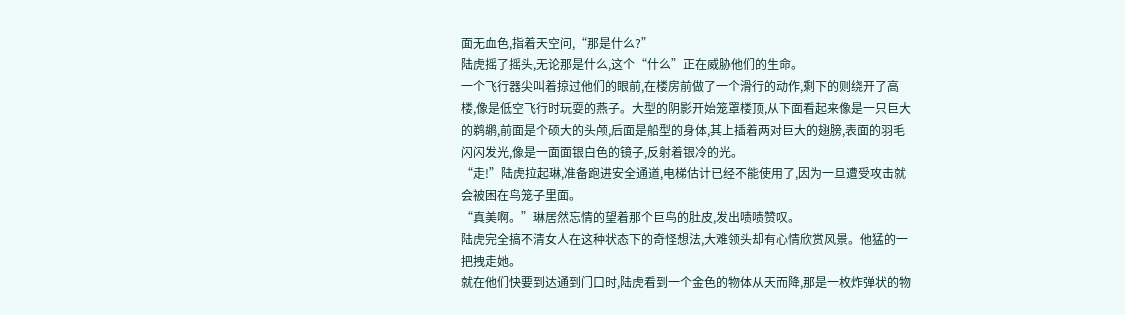面无血色,指着天空问,“那是什么?”
陆虎摇了摇头,无论那是什么,这个“什么”正在威胁他们的生命。
一个飞行器尖叫着掠过他们的眼前,在楼房前做了一个滑行的动作,剩下的则绕开了高楼,像是低空飞行时玩耍的燕子。大型的阴影开始笼罩楼顶,从下面看起来像是一只巨大的鹈鹕,前面是个硕大的头颅,后面是船型的身体,其上插着两对巨大的翅膀,表面的羽毛闪闪发光,像是一面面银白色的镜子,反射着银冷的光。
“走!”陆虎拉起琳,准备跑进安全通道,电梯估计已经不能使用了,因为一旦遭受攻击就会被困在鸟笼子里面。
“真美啊。”琳居然忘情的望着那个巨鸟的肚皮,发出啧啧赞叹。
陆虎完全搞不清女人在这种状态下的奇怪想法,大难领头却有心情欣赏风景。他猛的一把拽走她。
就在他们快要到达通到门口时,陆虎看到一个金色的物体从天而降,那是一枚炸弹状的物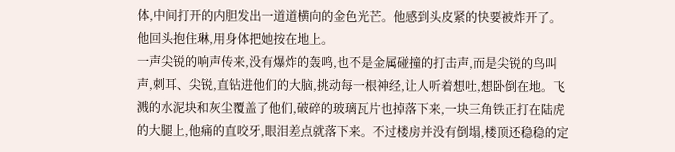体,中间打开的内胆发出一道道横向的金色光芒。他感到头皮紧的快要被炸开了。他回头抱住琳,用身体把她按在地上。
一声尖锐的响声传来,没有爆炸的轰鸣,也不是金属碰撞的打击声,而是尖锐的鸟叫声,刺耳、尖锐,直钻进他们的大脑,挑动每一根神经,让人听着想吐,想卧倒在地。飞溅的水泥块和灰尘覆盖了他们,破碎的玻璃瓦片也掉落下来,一块三角铁正打在陆虎的大腿上,他痛的直咬牙,眼泪差点就落下来。不过楼房并没有倒塌,楼顶还稳稳的定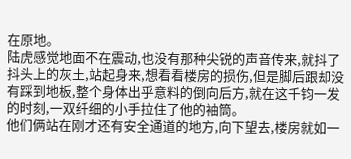在原地。
陆虎感觉地面不在震动,也没有那种尖锐的声音传来,就抖了抖头上的灰土,站起身来,想看看楼房的损伤,但是脚后跟却没有踩到地板,整个身体出乎意料的倒向后方,就在这千钧一发的时刻,一双纤细的小手拉住了他的袖筒。
他们俩站在刚才还有安全通道的地方,向下望去,楼房就如一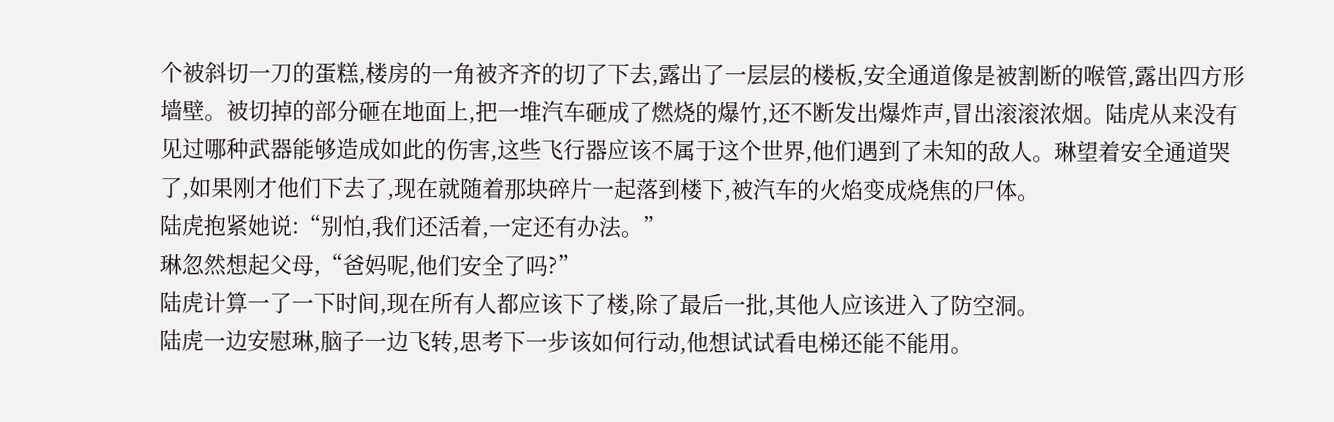个被斜切一刀的蛋糕,楼房的一角被齐齐的切了下去,露出了一层层的楼板,安全通道像是被割断的喉管,露出四方形墙壁。被切掉的部分砸在地面上,把一堆汽车砸成了燃烧的爆竹,还不断发出爆炸声,冒出滚滚浓烟。陆虎从来没有见过哪种武器能够造成如此的伤害,这些飞行器应该不属于这个世界,他们遇到了未知的敌人。琳望着安全通道哭了,如果刚才他们下去了,现在就随着那块碎片一起落到楼下,被汽车的火焰变成烧焦的尸体。
陆虎抱紧她说:“别怕,我们还活着,一定还有办法。”
琳忽然想起父母,“爸妈呢,他们安全了吗?”
陆虎计算一了一下时间,现在所有人都应该下了楼,除了最后一批,其他人应该进入了防空洞。
陆虎一边安慰琳,脑子一边飞转,思考下一步该如何行动,他想试试看电梯还能不能用。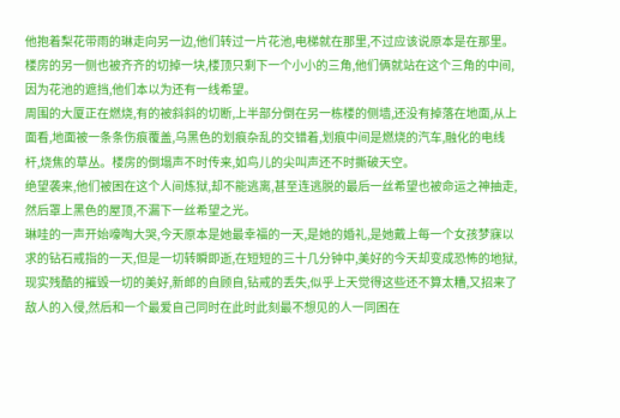他抱着梨花带雨的琳走向另一边,他们转过一片花池,电梯就在那里,不过应该说原本是在那里。
楼房的另一侧也被齐齐的切掉一块,楼顶只剩下一个小小的三角,他们俩就站在这个三角的中间,因为花池的遮挡,他们本以为还有一线希望。
周围的大厦正在燃烧,有的被斜斜的切断,上半部分倒在另一栋楼的侧墙,还没有掉落在地面,从上面看,地面被一条条伤痕覆盖,乌黑色的划痕杂乱的交错着,划痕中间是燃烧的汽车,融化的电线杆,烧焦的草丛。楼房的倒塌声不时传来,如鸟儿的尖叫声还不时撕破天空。
绝望袭来,他们被困在这个人间炼狱,却不能逃离,甚至连逃脱的最后一丝希望也被命运之神抽走,然后罩上黑色的屋顶,不漏下一丝希望之光。
琳哇的一声开始嚎啕大哭,今天原本是她最幸福的一天,是她的婚礼,是她戴上每一个女孩梦寐以求的钻石戒指的一天,但是一切转瞬即逝,在短短的三十几分钟中,美好的今天却变成恐怖的地狱,现实残酷的摧毁一切的美好,新郎的自顾自,钻戒的丢失,似乎上天觉得这些还不算太糟,又招来了敌人的入侵,然后和一个最爱自己同时在此时此刻最不想见的人一同困在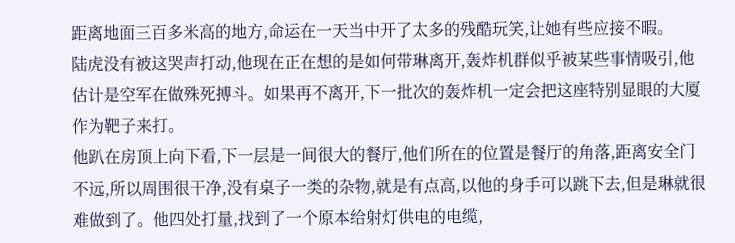距离地面三百多米高的地方,命运在一天当中开了太多的残酷玩笑,让她有些应接不暇。
陆虎没有被这哭声打动,他现在正在想的是如何带琳离开,轰炸机群似乎被某些事情吸引,他估计是空军在做殊死搏斗。如果再不离开,下一批次的轰炸机一定会把这座特别显眼的大厦作为靶子来打。
他趴在房顶上向下看,下一层是一间很大的餐厅,他们所在的位置是餐厅的角落,距离安全门不远,所以周围很干净,没有桌子一类的杂物,就是有点高,以他的身手可以跳下去,但是琳就很难做到了。他四处打量,找到了一个原本给射灯供电的电缆,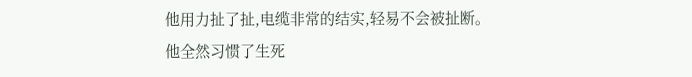他用力扯了扯,电缆非常的结实,轻易不会被扯断。
他全然习惯了生死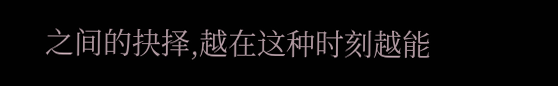之间的抉择,越在这种时刻越能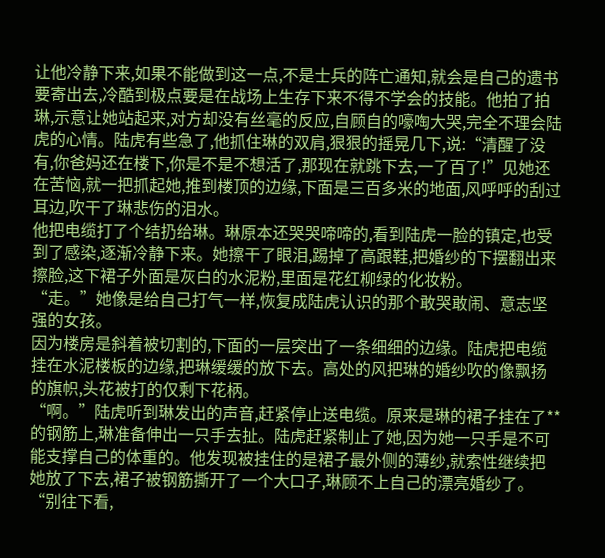让他冷静下来,如果不能做到这一点,不是士兵的阵亡通知,就会是自己的遗书要寄出去,冷酷到极点要是在战场上生存下来不得不学会的技能。他拍了拍琳,示意让她站起来,对方却没有丝毫的反应,自顾自的嚎啕大哭,完全不理会陆虎的心情。陆虎有些急了,他抓住琳的双肩,狠狠的摇晃几下,说:“清醒了没有,你爸妈还在楼下,你是不是不想活了,那现在就跳下去,一了百了!”见她还在苦恼,就一把抓起她,推到楼顶的边缘,下面是三百多米的地面,风呼呼的刮过耳边,吹干了琳悲伤的泪水。
他把电缆打了个结扔给琳。琳原本还哭哭啼啼的,看到陆虎一脸的镇定,也受到了感染,逐渐冷静下来。她擦干了眼泪,踢掉了高跟鞋,把婚纱的下摆翻出来擦脸,这下裙子外面是灰白的水泥粉,里面是花红柳绿的化妆粉。
“走。”她像是给自己打气一样,恢复成陆虎认识的那个敢哭敢闹、意志坚强的女孩。
因为楼房是斜着被切割的,下面的一层突出了一条细细的边缘。陆虎把电缆挂在水泥楼板的边缘,把琳缓缓的放下去。高处的风把琳的婚纱吹的像飘扬的旗帜,头花被打的仅剩下花柄。
“啊。”陆虎听到琳发出的声音,赶紧停止送电缆。原来是琳的裙子挂在了**的钢筋上,琳准备伸出一只手去扯。陆虎赶紧制止了她,因为她一只手是不可能支撑自己的体重的。他发现被挂住的是裙子最外侧的薄纱,就索性继续把她放了下去,裙子被钢筋撕开了一个大口子,琳顾不上自己的漂亮婚纱了。
“别往下看,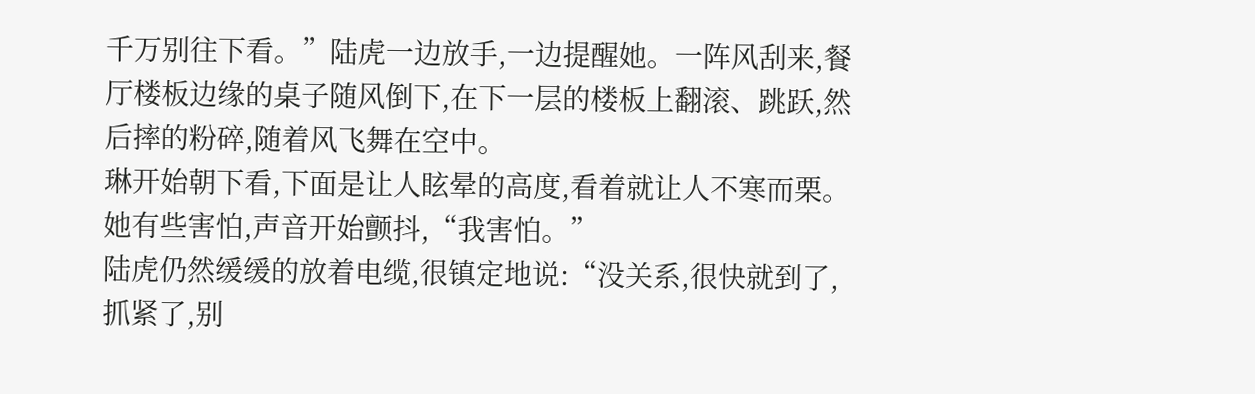千万别往下看。”陆虎一边放手,一边提醒她。一阵风刮来,餐厅楼板边缘的桌子随风倒下,在下一层的楼板上翻滚、跳跃,然后摔的粉碎,随着风飞舞在空中。
琳开始朝下看,下面是让人眩晕的高度,看着就让人不寒而栗。她有些害怕,声音开始颤抖,“我害怕。”
陆虎仍然缓缓的放着电缆,很镇定地说:“没关系,很快就到了,抓紧了,别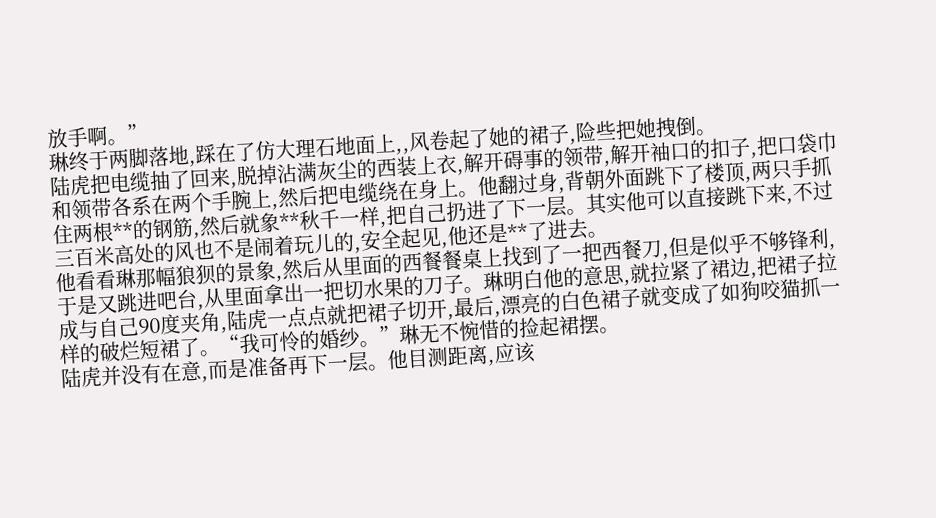放手啊。”
琳终于两脚落地,踩在了仿大理石地面上,,风卷起了她的裙子,险些把她拽倒。
陆虎把电缆抽了回来,脱掉沾满灰尘的西装上衣,解开碍事的领带,解开袖口的扣子,把口袋巾和领带各系在两个手腕上,然后把电缆绕在身上。他翻过身,背朝外面跳下了楼顶,两只手抓住两根**的钢筋,然后就象**秋千一样,把自己扔进了下一层。其实他可以直接跳下来,不过三百米高处的风也不是闹着玩儿的,安全起见,他还是**了进去。
他看看琳那幅狼狈的景象,然后从里面的西餐餐桌上找到了一把西餐刀,但是似乎不够锋利,于是又跳进吧台,从里面拿出一把切水果的刀子。琳明白他的意思,就拉紧了裙边,把裙子拉成与自己90度夹角,陆虎一点点就把裙子切开,最后,漂亮的白色裙子就变成了如狗咬猫抓一样的破烂短裙了。“我可怜的婚纱。”琳无不惋惜的捡起裙摆。
陆虎并没有在意,而是准备再下一层。他目测距离,应该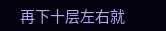再下十层左右就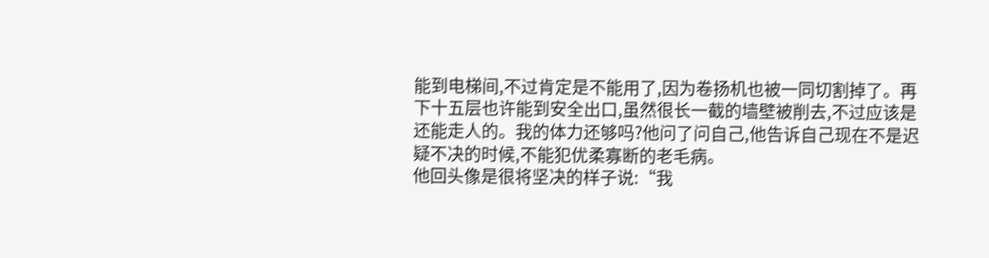能到电梯间,不过肯定是不能用了,因为卷扬机也被一同切割掉了。再下十五层也许能到安全出口,虽然很长一截的墙壁被削去,不过应该是还能走人的。我的体力还够吗?他问了问自己,他告诉自己现在不是迟疑不决的时候,不能犯优柔寡断的老毛病。
他回头像是很将坚决的样子说:“我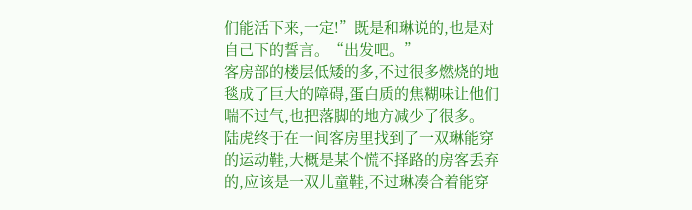们能活下来,一定!”既是和琳说的,也是对自己下的誓言。“出发吧。”
客房部的楼层低矮的多,不过很多燃烧的地毯成了巨大的障碍,蛋白质的焦糊味让他们喘不过气,也把落脚的地方减少了很多。
陆虎终于在一间客房里找到了一双琳能穿的运动鞋,大概是某个慌不择路的房客丢弃的,应该是一双儿童鞋,不过琳凑合着能穿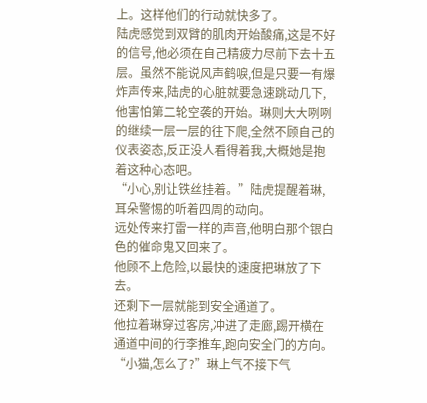上。这样他们的行动就快多了。
陆虎感觉到双臂的肌肉开始酸痛,这是不好的信号,他必须在自己精疲力尽前下去十五层。虽然不能说风声鹤唳,但是只要一有爆炸声传来,陆虎的心脏就要急速跳动几下,他害怕第二轮空袭的开始。琳则大大咧咧的继续一层一层的往下爬,全然不顾自己的仪表姿态,反正没人看得着我,大概她是抱着这种心态吧。
“小心,别让铁丝挂着。”陆虎提醒着琳,耳朵警惕的听着四周的动向。
远处传来打雷一样的声音,他明白那个银白色的催命鬼又回来了。
他顾不上危险,以最快的速度把琳放了下去。
还剩下一层就能到安全通道了。
他拉着琳穿过客房,冲进了走廊,踢开横在通道中间的行李推车,跑向安全门的方向。
“小猫,怎么了?”琳上气不接下气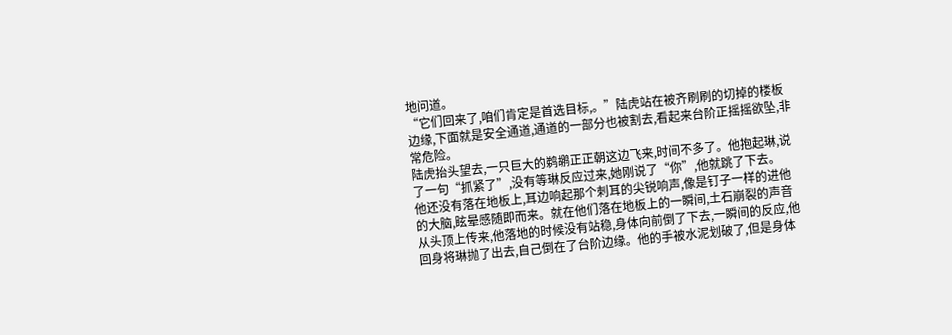地问道。
“它们回来了,咱们肯定是首选目标,。”陆虎站在被齐刷刷的切掉的楼板边缘,下面就是安全通道,通道的一部分也被割去,看起来台阶正摇摇欲坠,非常危险。
陆虎抬头望去,一只巨大的鹈鹕正正朝这边飞来,时间不多了。他抱起琳,说了一句“抓紧了”,没有等琳反应过来,她刚说了“你”,他就跳了下去。
他还没有落在地板上,耳边响起那个刺耳的尖锐响声,像是钉子一样的进他的大脑,眩晕感随即而来。就在他们落在地板上的一瞬间,土石崩裂的声音从头顶上传来,他落地的时候没有站稳,身体向前倒了下去,一瞬间的反应,他回身将琳抛了出去,自己倒在了台阶边缘。他的手被水泥划破了,但是身体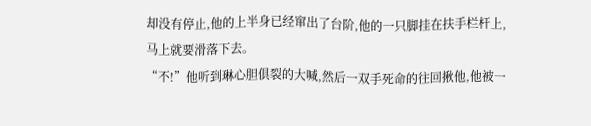却没有停止,他的上半身已经窜出了台阶,他的一只脚挂在扶手栏杆上,马上就要滑落下去。
“不!”他听到琳心胆俱裂的大喊,然后一双手死命的往回揪他,他被一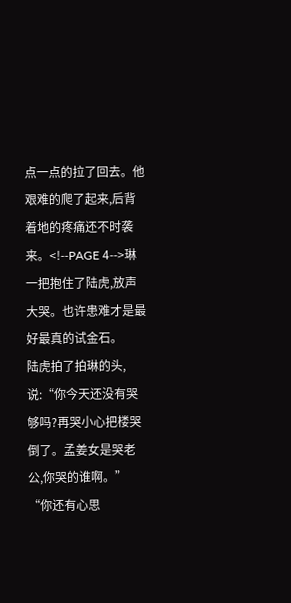点一点的拉了回去。他艰难的爬了起来,后背着地的疼痛还不时袭来。<!--PAGE 4-->琳一把抱住了陆虎,放声大哭。也许患难才是最好最真的试金石。
陆虎拍了拍琳的头,说:“你今天还没有哭够吗?再哭小心把楼哭倒了。孟姜女是哭老公,你哭的谁啊。”
“你还有心思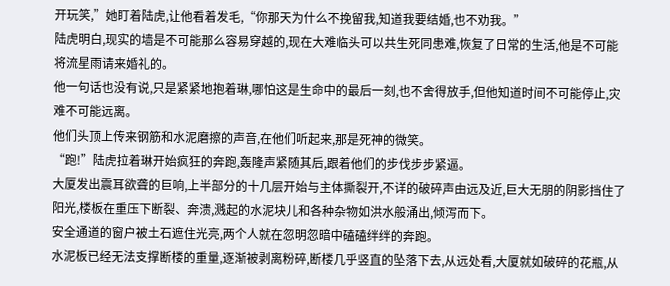开玩笑,”她盯着陆虎,让他看着发毛,“你那天为什么不挽留我,知道我要结婚,也不劝我。”
陆虎明白,现实的墙是不可能那么容易穿越的,现在大难临头可以共生死同患难,恢复了日常的生活,他是不可能将流星雨请来婚礼的。
他一句话也没有说,只是紧紧地抱着琳,哪怕这是生命中的最后一刻,也不舍得放手,但他知道时间不可能停止,灾难不可能远离。
他们头顶上传来钢筋和水泥磨擦的声音,在他们听起来,那是死神的微笑。
“跑!”陆虎拉着琳开始疯狂的奔跑,轰隆声紧随其后,跟着他们的步伐步步紧逼。
大厦发出震耳欲聋的巨响,上半部分的十几层开始与主体撕裂开,不详的破碎声由远及近,巨大无朋的阴影挡住了阳光,楼板在重压下断裂、奔溃,溅起的水泥块儿和各种杂物如洪水般涌出,倾泻而下。
安全通道的窗户被土石遮住光亮,两个人就在忽明忽暗中磕磕绊绊的奔跑。
水泥板已经无法支撑断楼的重量,逐渐被剥离粉碎,断楼几乎竖直的坠落下去,从远处看,大厦就如破碎的花瓶,从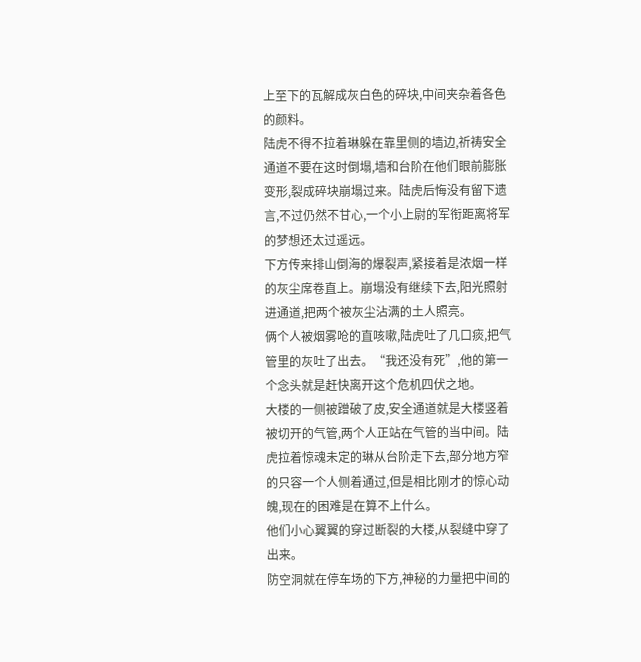上至下的瓦解成灰白色的碎块,中间夹杂着各色的颜料。
陆虎不得不拉着琳躲在靠里侧的墙边,祈祷安全通道不要在这时倒塌,墙和台阶在他们眼前膨胀变形,裂成碎块崩塌过来。陆虎后悔没有留下遗言,不过仍然不甘心,一个小上尉的军衔距离将军的梦想还太过遥远。
下方传来排山倒海的爆裂声,紧接着是浓烟一样的灰尘席卷直上。崩塌没有继续下去,阳光照射进通道,把两个被灰尘沾满的土人照亮。
俩个人被烟雾呛的直咳嗽,陆虎吐了几口痰,把气管里的灰吐了出去。“我还没有死”,他的第一个念头就是赶快离开这个危机四伏之地。
大楼的一侧被蹭破了皮,安全通道就是大楼竖着被切开的气管,两个人正站在气管的当中间。陆虎拉着惊魂未定的琳从台阶走下去,部分地方窄的只容一个人侧着通过,但是相比刚才的惊心动魄,现在的困难是在算不上什么。
他们小心翼翼的穿过断裂的大楼,从裂缝中穿了出来。
防空洞就在停车场的下方,神秘的力量把中间的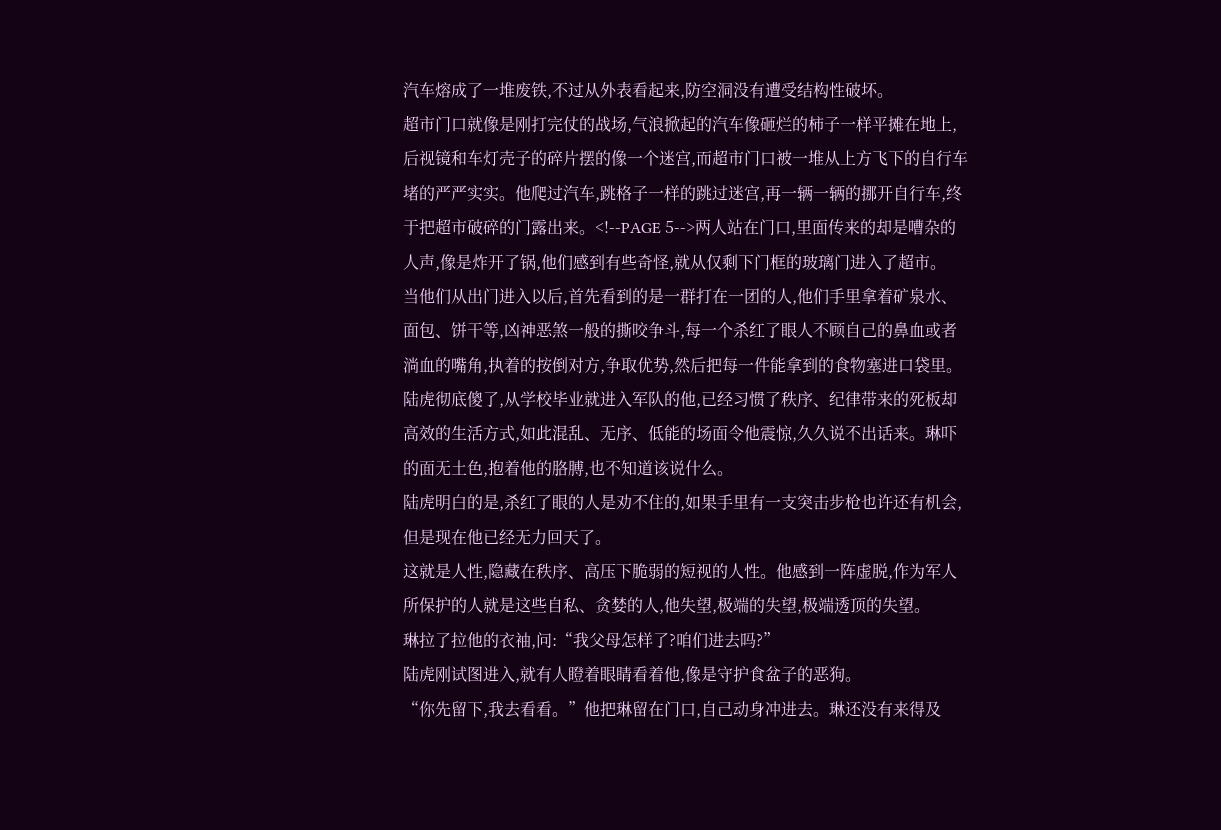汽车熔成了一堆废铁,不过从外表看起来,防空洞没有遭受结构性破坏。
超市门口就像是刚打完仗的战场,气浪掀起的汽车像砸烂的柿子一样平摊在地上,后视镜和车灯壳子的碎片摆的像一个迷宫,而超市门口被一堆从上方飞下的自行车堵的严严实实。他爬过汽车,跳格子一样的跳过迷宫,再一辆一辆的挪开自行车,终于把超市破碎的门露出来。<!--PAGE 5-->两人站在门口,里面传来的却是嘈杂的人声,像是炸开了锅,他们感到有些奇怪,就从仅剩下门框的玻璃门进入了超市。
当他们从出门进入以后,首先看到的是一群打在一团的人,他们手里拿着矿泉水、面包、饼干等,凶神恶煞一般的撕咬争斗,每一个杀红了眼人不顾自己的鼻血或者淌血的嘴角,执着的按倒对方,争取优势,然后把每一件能拿到的食物塞进口袋里。
陆虎彻底傻了,从学校毕业就进入军队的他,已经习惯了秩序、纪律带来的死板却高效的生活方式,如此混乱、无序、低能的场面令他震惊,久久说不出话来。琳吓的面无土色,抱着他的胳膊,也不知道该说什么。
陆虎明白的是,杀红了眼的人是劝不住的,如果手里有一支突击步枪也许还有机会,但是现在他已经无力回天了。
这就是人性,隐藏在秩序、高压下脆弱的短视的人性。他感到一阵虚脱,作为军人所保护的人就是这些自私、贪婪的人,他失望,极端的失望,极端透顶的失望。
琳拉了拉他的衣袖,问:“我父母怎样了?咱们进去吗?”
陆虎刚试图进入,就有人瞪着眼睛看着他,像是守护食盆子的恶狗。
“你先留下,我去看看。”他把琳留在门口,自己动身冲进去。琳还没有来得及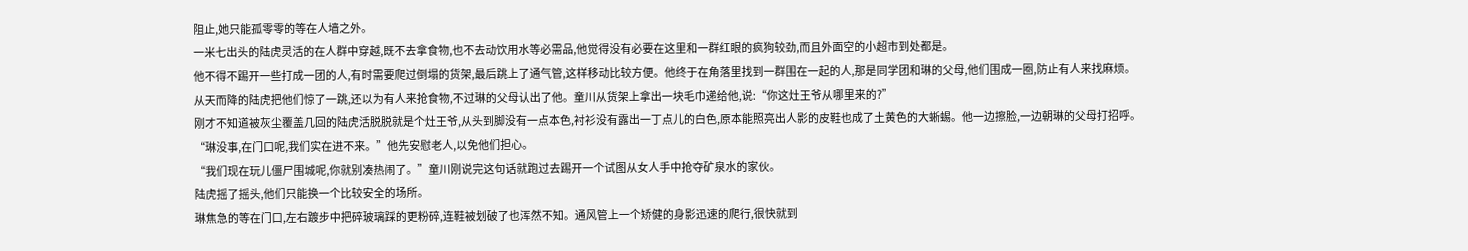阻止,她只能孤零零的等在人墙之外。
一米七出头的陆虎灵活的在人群中穿越,既不去拿食物,也不去动饮用水等必需品,他觉得没有必要在这里和一群红眼的疯狗较劲,而且外面空的小超市到处都是。
他不得不踢开一些打成一团的人,有时需要爬过倒塌的货架,最后跳上了通气管,这样移动比较方便。他终于在角落里找到一群围在一起的人,那是同学团和琳的父母,他们围成一圈,防止有人来找麻烦。
从天而降的陆虎把他们惊了一跳,还以为有人来抢食物,不过琳的父母认出了他。童川从货架上拿出一块毛巾递给他,说:“你这灶王爷从哪里来的?”
刚才不知道被灰尘覆盖几回的陆虎活脱脱就是个灶王爷,从头到脚没有一点本色,衬衫没有露出一丁点儿的白色,原本能照亮出人影的皮鞋也成了土黄色的大蜥蜴。他一边擦脸,一边朝琳的父母打招呼。
“琳没事,在门口呢,我们实在进不来。”他先安慰老人,以免他们担心。
“我们现在玩儿僵尸围城呢,你就别凑热闹了。”童川刚说完这句话就跑过去踢开一个试图从女人手中抢夺矿泉水的家伙。
陆虎摇了摇头,他们只能换一个比较安全的场所。
琳焦急的等在门口,左右踱步中把碎玻璃踩的更粉碎,连鞋被划破了也浑然不知。通风管上一个矫健的身影迅速的爬行,很快就到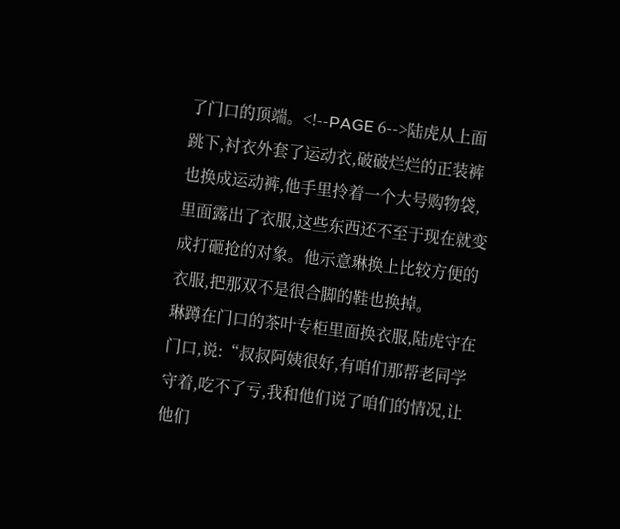了门口的顶端。<!--PAGE 6-->陆虎从上面跳下,衬衣外套了运动衣,破破烂烂的正装裤也换成运动裤,他手里拎着一个大号购物袋,里面露出了衣服,这些东西还不至于现在就变成打砸抢的对象。他示意琳换上比较方便的衣服,把那双不是很合脚的鞋也换掉。
琳蹲在门口的茶叶专柜里面换衣服,陆虎守在门口,说:“叔叔阿姨很好,有咱们那帮老同学守着,吃不了亏,我和他们说了咱们的情况,让他们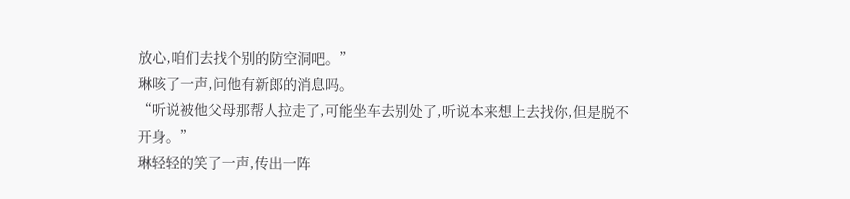放心,咱们去找个别的防空洞吧。”
琳咳了一声,问他有新郎的消息吗。
“听说被他父母那帮人拉走了,可能坐车去别处了,听说本来想上去找你,但是脱不开身。”
琳轻轻的笑了一声,传出一阵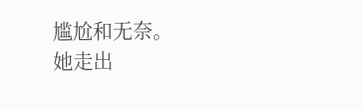尴尬和无奈。
她走出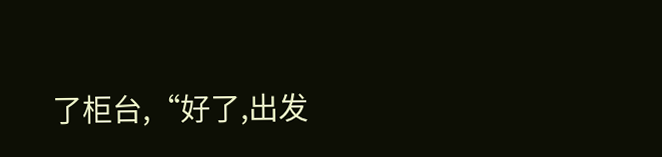了柜台,“好了,出发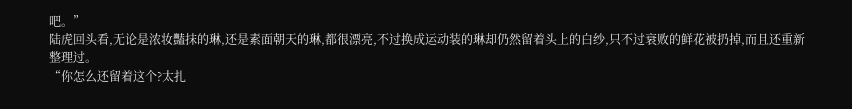吧。”
陆虎回头看,无论是浓妆豔抹的琳,还是素面朝天的琳,都很漂亮,不过换成运动装的琳却仍然留着头上的白纱,只不过衰败的鲜花被扔掉,而且还重新整理过。
“你怎么还留着这个?太扎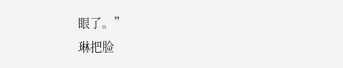眼了。”
琳把脸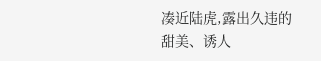凑近陆虎,露出久违的甜美、诱人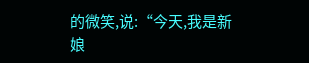的微笑,说:“今天,我是新娘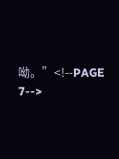呦。”<!--PAGE 7-->